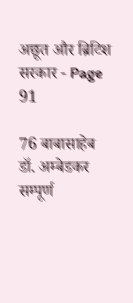अछूत और ब्रिटिश सरकार - Page 91

76 बाबासाहेब डॉ. अम्बेडकर सम्पूर्ण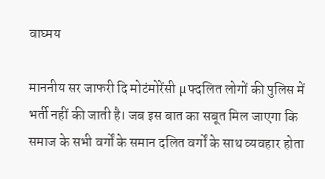वाघ्मय

माननीय सर जाफरी दि मोटंमोरेंसी µ फ्दलित लोगों की पुलिस में भर्ती नहीं की जाती है। जब इस बात का सबूत मिल जाएगा कि समाज के सभी वर्गों के समान दलित वर्गों के साथ व्यवहार होता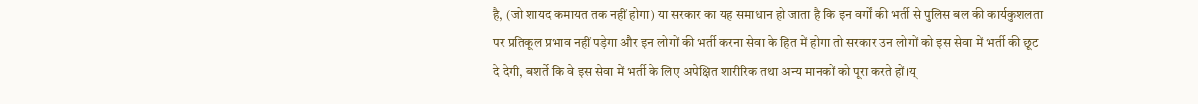है, (जो शायद कमायत तक नहीं होगा) या सरकार का यह समाधान हो जाता है कि इन वर्गों की भर्ती से पुलिस बल की कार्यकुशलता पर प्रतिकूल प्रभाव नहीं पड़ेगा और इन लोगों की भर्ती करना सेवा के हित में होगा तो सरकार उन लोगों को इस सेवा में भर्ती की छूट दे देगी, बशर्ते कि वे इस सेवा में भर्ती के लिए अपेक्षित शारीरिक तथा अन्य मानकों को पूरा करते हों।य्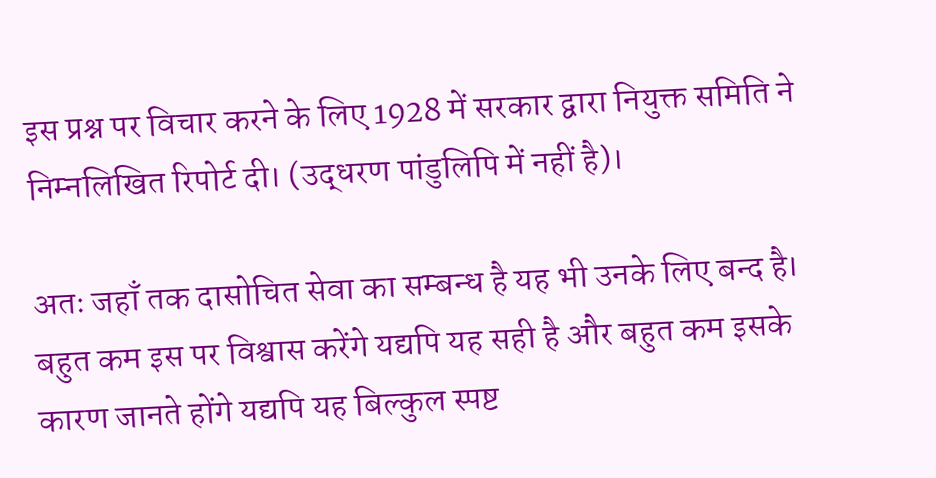इस प्रश्न पर विचार करने के लिए 1928 में सरकार द्वारा नियुक्त समिति ने निम्नलिखित रिपोर्ट दी। (उद्धरण पांडुलिपि में नहीं है)।

अतः जहाँ तक दासोचित सेवा का सम्बन्ध है यह भी उनके लिए बन्द है। बहुत कम इस पर विश्वास करेंगे यद्यपि यह सही है और बहुत कम इसके कारण जानते होंगे यद्यपि यह बिल्कुल स्पष्ट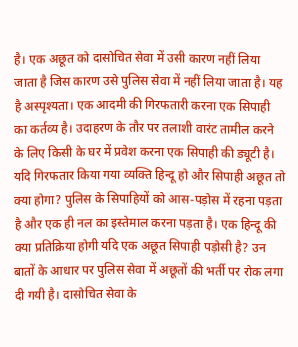है। एक अछूत को दासोचित सेवा में उसी कारण नहीं लिया जाता है जिस कारण उसे पुलिस सेवा में नहीं लिया जाता है। यह है अस्पृश्यता। एक आदमी की गिरफतारी करना एक सिपाही का कर्तव्य है। उदाहरण के तौर पर तलाशी वारंट तामील करने के लिए किसी के घर में प्रवेश करना एक सिपाही की ड्यूटी है। यदि गिरफतार किया गया व्यक्ति हिन्दू हो और सिपाही अछूत तो क्या होगा? पुलिस के सिपाहियों को आस-पड़ोस में रहना पड़ता है और एक ही नल का इस्तेमाल करना पड़ता है। एक हिन्दू की क्या प्रतिक्रिया होगी यदि एक अछूत सिपाही पड़ोसी है? उन बातों के आधार पर पुलिस सेवा में अछूतों की भर्ती पर रोक लगा दी गयी है। दासोचित सेवा के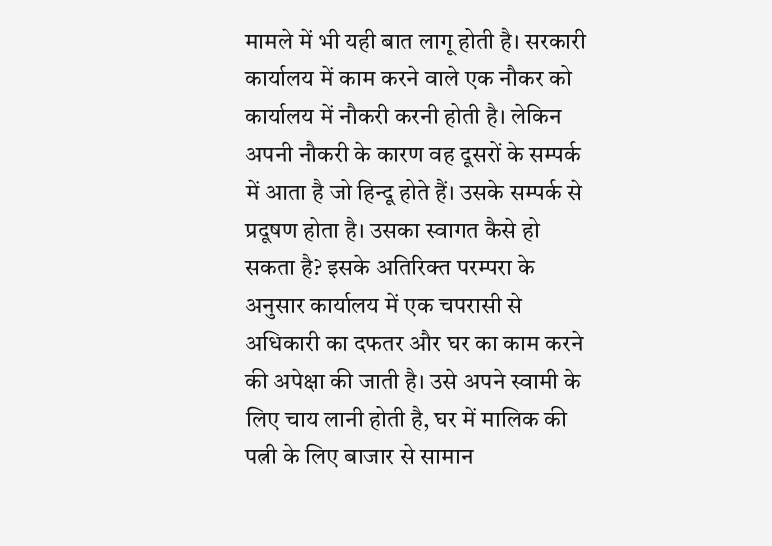मामले में भी यही बात लागू होती है। सरकारी कार्यालय में काम करने वाले एक नौकर को कार्यालय में नौकरी करनी होती है। लेकिन अपनी नौकरी के कारण वह दूसरों के सम्पर्क में आता है जो हिन्दू होते हैं। उसके सम्पर्क से प्रदूषण होता है। उसका स्वागत कैसे हो सकता है? इसके अतिरिक्त परम्परा के अनुसार कार्यालय में एक चपरासी से अधिकारी का दफतर और घर का काम करने की अपेक्षा की जाती है। उसे अपने स्वामी के लिए चाय लानी होती है, घर में मालिक की पत्नी के लिए बाजार से सामान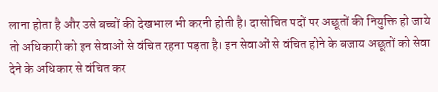लाना होता है और उसे बच्चों की देखभाल भी करनी होती है। दासोचित पदों पर अछूतों की नियुक्ति हो जाये तो अधिकारी को इन सेवाओं से वंचित रहना पड़ता है। इन सेवाओं से वंचित होने के बजाय अछूतों को सेवा देने के अधिकार से वंचित कर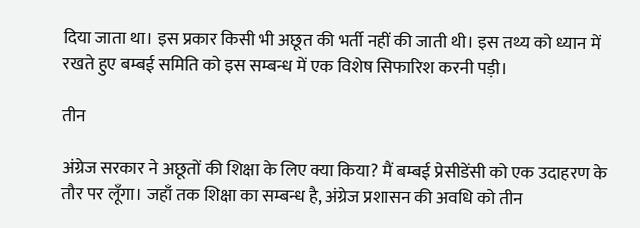दिया जाता था। इस प्रकार किसी भी अछूत की भर्ती नहीं की जाती थी। इस तथ्य को ध्यान में रखते हुए बम्बई समिति को इस सम्बन्ध में एक विशेष सिफारिश करनी पड़ी।

तीन

अंग्रेज सरकार ने अछूतों की शिक्षा के लिए क्या किया? मैं बम्बई प्रेसीडेंसी को एक उदाहरण के तौर पर लूँगा। जहाँ तक शिक्षा का सम्बन्ध है, अंग्रेज प्रशासन की अवधि को तीन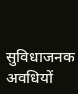सुविधाजनक अवधियों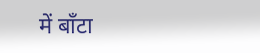में बाँटा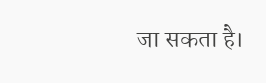जा सकता है।